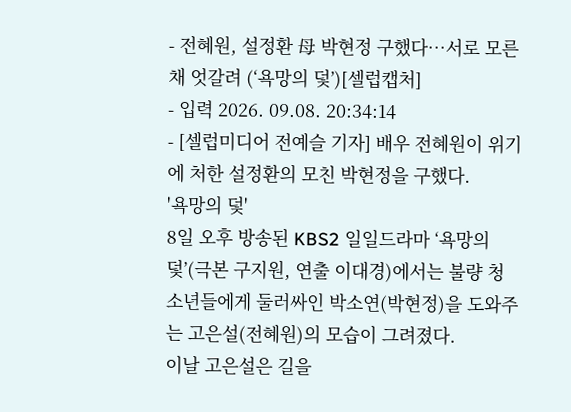- 전혜원, 설정환 母 박현정 구했다…서로 모른 채 엇갈려 (‘욕망의 덫’)[셀럽캡처]
- 입력 2026. 09.08. 20:34:14
- [셀럽미디어 전예슬 기자] 배우 전혜원이 위기에 처한 설정환의 모친 박현정을 구했다.
'욕망의 덫'
8일 오후 방송된 KBS2 일일드라마 ‘욕망의 덫’(극본 구지원, 연출 이대경)에서는 불량 청소년들에게 둘러싸인 박소연(박현정)을 도와주는 고은설(전혜원)의 모습이 그려졌다.
이날 고은설은 길을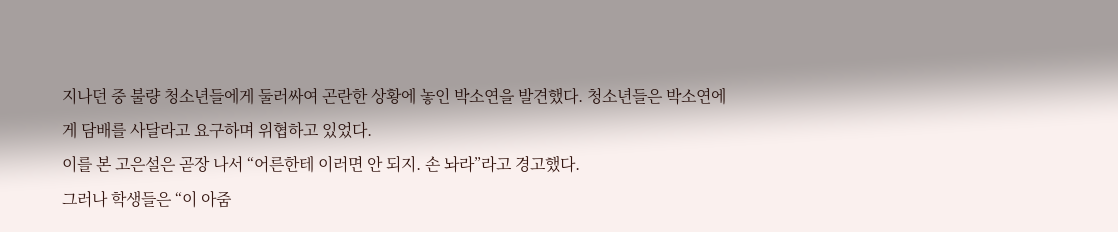지나던 중 불량 청소년들에게 둘러싸여 곤란한 상황에 놓인 박소연을 발견했다. 청소년들은 박소연에게 담배를 사달라고 요구하며 위협하고 있었다.
이를 본 고은설은 곧장 나서 “어른한테 이러면 안 되지. 손 놔라”라고 경고했다.
그러나 학생들은 “이 아줌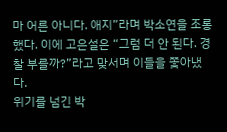마 어른 아니다. 애지”라며 박소연을 조롱했다. 이에 고은설은 “그럼 더 안 된다. 경찰 부를까?”라고 맞서며 이들을 쫓아냈다.
위기를 넘긴 박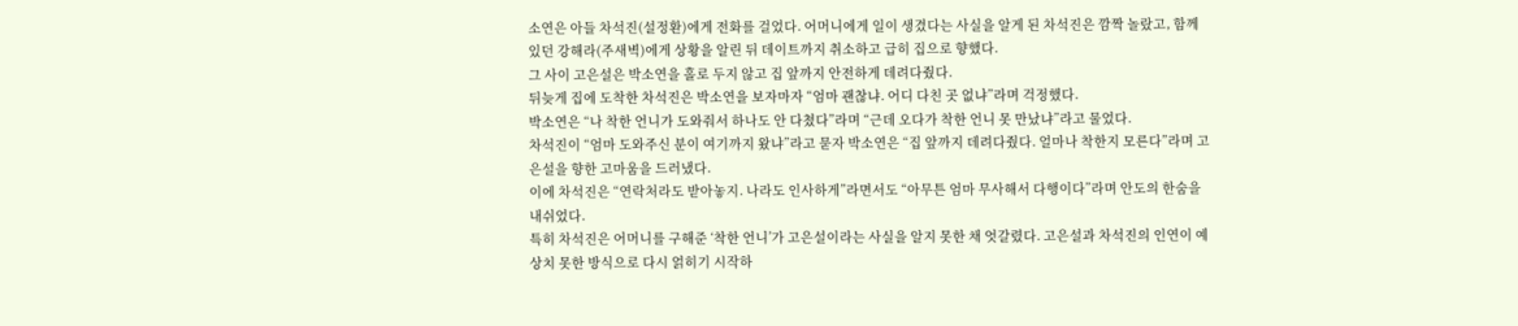소연은 아들 차석진(설정환)에게 전화를 걸었다. 어머니에게 일이 생겼다는 사실을 알게 된 차석진은 깜짝 놀랐고, 함께 있던 강해라(주새벽)에게 상황을 알린 뒤 데이트까지 취소하고 급히 집으로 향했다.
그 사이 고은설은 박소연을 홀로 두지 않고 집 앞까지 안전하게 데려다줬다.
뒤늦게 집에 도착한 차석진은 박소연을 보자마자 “엄마 괜찮냐. 어디 다친 곳 없냐”라며 걱정했다.
박소연은 “나 착한 언니가 도와줘서 하나도 안 다쳤다”라며 “근데 오다가 착한 언니 못 만났냐”라고 물었다.
차석진이 “엄마 도와주신 분이 여기까지 왔냐”라고 묻자 박소연은 “집 앞까지 데려다줬다. 얼마나 착한지 모른다”라며 고은설을 향한 고마움을 드러냈다.
이에 차석진은 “연락처라도 받아놓지. 나라도 인사하게”라면서도 “아무튼 엄마 무사해서 다행이다”라며 안도의 한숨을 내쉬었다.
특히 차석진은 어머니를 구해준 ‘착한 언니’가 고은설이라는 사실을 알지 못한 채 엇갈렸다. 고은설과 차석진의 인연이 예상치 못한 방식으로 다시 얽히기 시작하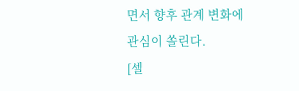면서 향후 관계 변화에 관심이 쏠린다.
[셀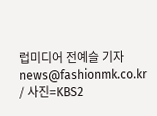럽미디어 전예슬 기자 news@fashionmk.co.kr / 사진=KBS2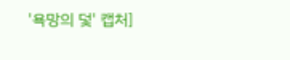'욕망의 덫' 캡처]